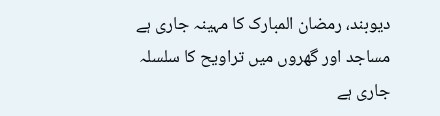دیوبند، رمضان المبارک کا مہینہ جاری ہے مساجد اور گھروں میں تراویح کا سلسلہ جاری ہے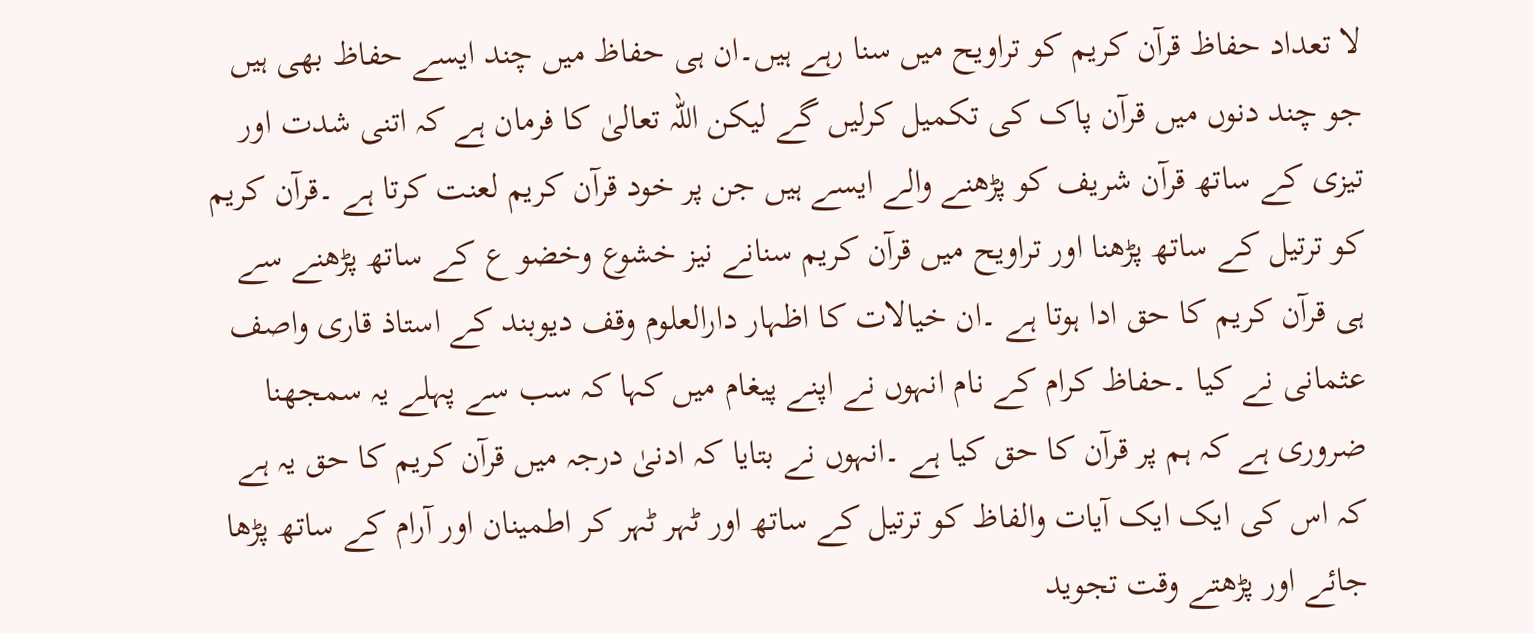لا تعداد حفاظ قرآن کریم کو تراویح میں سنا رہے ہیں۔ان ہی حفاظ میں چند ایسے حفاظ بھی ہیں جو چند دنوں میں قرآن پاک کی تکمیل کرلیں گے لیکن اللہ تعالیٰ کا فرمان ہے کہ اتنی شدت اور تیزی کے ساتھ قرآن شریف کو پڑھنے والے ایسے ہیں جن پر خود قرآن کریم لعنت کرتا ہے ۔قرآن کریم کو ترتیل کے ساتھ پڑھنا اور تراویح میں قرآن کریم سنانے نیز خشوع وخضو ع کے ساتھ پڑھنے سے ہی قرآن کریم کا حق ادا ہوتا ہے ۔ان خیالات کا اظہار دارالعلوم وقف دیوبند کے استاذ قاری واصف عثمانی نے کیا ۔حفاظ کرام کے نام انہوں نے اپنے پیغام میں کہا کہ سب سے پہلے یہ سمجھنا ضروری ہے کہ ہم پر قرآن کا حق کیا ہے ۔انہوں نے بتایا کہ ادنیٰ درجہ میں قرآن کریم کا حق یہ ہے کہ اس کی ایک ایک آیات والفاظ کو ترتیل کے ساتھ اور ٹہر ٹہر کر اطمینان اور آرام کے ساتھ پڑھا جائے اور پڑھتے وقت تجوید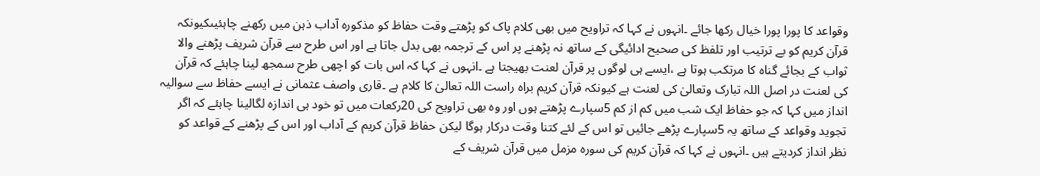وقواعد کا پورا پورا خیال رکھا جائے ۔انہوں نے کہا کہ تراویح میں بھی کلام پاک کو پڑھتے وقت حفاظ کو مذکورہ آداب ذہن میں رکھنے چاہئیںکیونکہ قرآن کریم کو بے ترتیب اور تلفظ کی صحیح ادائیگی کے ساتھ نہ پڑھنے پر اس کے ترجمہ بھی بدل جاتا ہے اور اس طرح سے قرآن شریف پڑھنے والا ثواب کے بجائے گناہ کا مرتکب ہوتا ہے ،ایسے ہی لوگوں پر قرآن لعنت بھیجتا ہے ۔انہوں نے کہا کہ اس بات کو اچھی طرح سمجھ لینا چاہئے کہ قرآن کی لعنت در اصل اللہ تبارک وتعالیٰ کی لعنت ہے کیونکہ قرآن کریم براہ راست اللہ تعالیٰ کا کلام ہے ۔قاری واصف عثمانی نے ایسے حفاظ سے سوالیہ انداز میں کہا کہ جو حفاظ ایک شب میں کم از کم 5سپارے پڑھتے ہوں اور وہ بھی تراویح کی 20رکعات میں تو خود ہی اندازہ لگالینا چاہئے کہ اگر تجوید وقواعد کے ساتھ یہ 5سپارے پڑھے جائیں تو اس کے لئے کتنا وقت درکار ہوگا لیکن حفاظ قرآن کریم کے آداب اور اس کے پڑھنے کے قواعد کو نظر انداز کردیتے ہیں ۔انہوں نے کہا کہ قرآن کریم کی سورہ مزمل میں قرآن شریف کے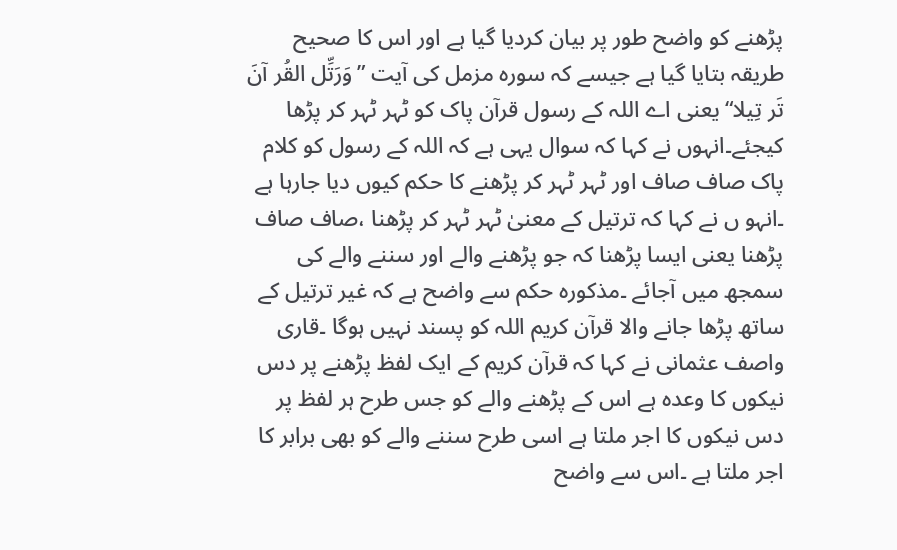پڑھنے کو واضح طور پر بیان کردیا گیا ہے اور اس کا صحیح طریقہ بتایا گیا ہے جیسے کہ سورہ مزمل کی آیت ”وَرَتِّل القُر آنَ تَر تِیلا“یعنی اے اللہ کے رسول قرآن پاک کو ٹہر ٹہر کر پڑھا کیجئے۔انہوں نے کہا کہ سوال یہی ہے کہ اللہ کے رسول کو کلام پاک صاف صاف اور ٹہر ٹہر کر پڑھنے کا حکم کیوں دیا جارہا ہے ۔انہو ں نے کہا کہ ترتیل کے معنیٰ ٹہر ٹہر کر پڑھنا ،صاف صاف پڑھنا یعنی ایسا پڑھنا کہ جو پڑھنے والے اور سننے والے کی سمجھ میں آجائے ۔مذکورہ حکم سے واضح ہے کہ غیر ترتیل کے ساتھ پڑھا جانے والا قرآن کریم اللہ کو پسند نہیں ہوگا ۔قاری واصف عثمانی نے کہا کہ قرآن کریم کے ایک لفظ پڑھنے پر دس نیکوں کا وعدہ ہے اس کے پڑھنے والے کو جس طرح ہر لفظ پر دس نیکوں کا اجر ملتا ہے اسی طرح سننے والے کو بھی برابر کا اجر ملتا ہے ۔اس سے واضح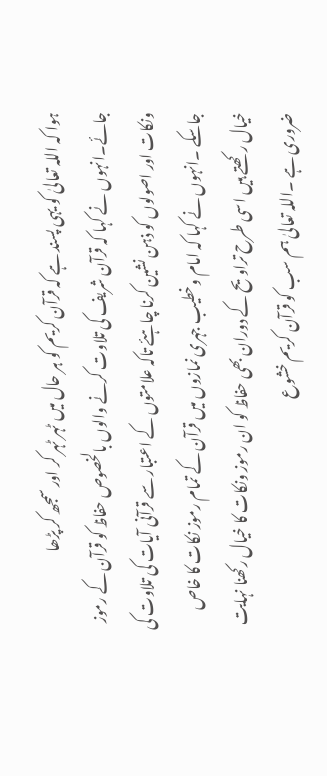ہوا کہ اللہ تعالیٰ کو یہی پسند ہے کہ قرآن کریم کو ہر حال میں ٹہر ٹہر کر اور سمجھ کر پڑھا جائے۔انہوں نے کہا کہ قرآن شریف کی تلاوت کرنے والوں بالخصوص حفاظ کو قرآن کے رموز ونکات اور اصولوں کو ذہن نشین کرنا چاہئے تاکہ علامتوں کے اعتبار سے قرآنی آیات کی تلاوت کی جاسکے ۔انہوں نے کہا کہ امام وخطیب جہری نمازوں میں قرآن کے تمام رموز نکات کا خاص خیال رکھتے ہیں اسی طرح تراویح کے دوران بھی حفاظ کو ان رموز ونکات کا خیال رکھنا نہایت ضروری ہے ۔اللہ تعالیٰ ہم سب کو قرآن کریم خشوع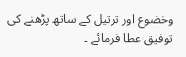وخضوع اور ترتیل کے ساتھ پڑھنے کی توفیق عطا فرمائے ۔